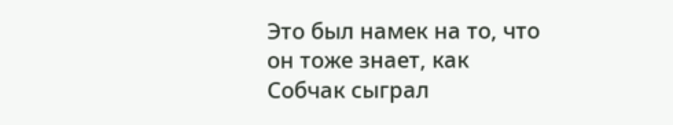Это был намек на то, что он тоже знает, как Собчак сыграл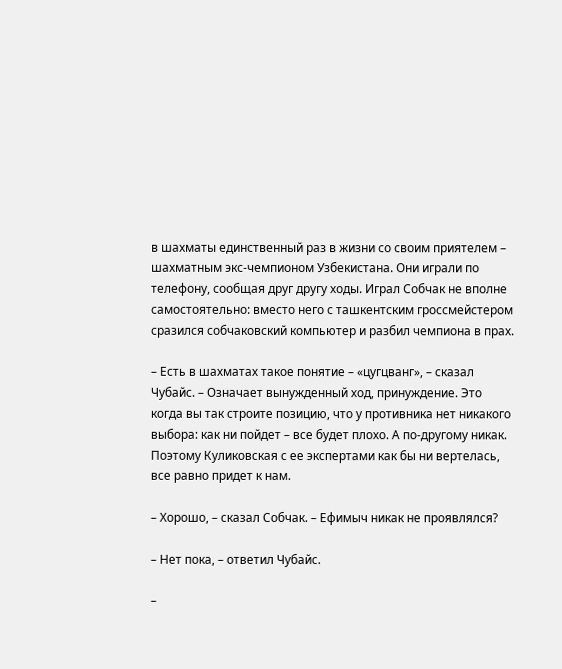в шахматы единственный раз в жизни со своим приятелем – шахматным экс-чемпионом Узбекистана. Они играли по телефону, сообщая друг другу ходы. Играл Собчак не вполне самостоятельно: вместо него с ташкентским гроссмейстером сразился собчаковский компьютер и разбил чемпиона в прах.

– Есть в шахматах такое понятие – «цугцванг», – сказал Чубайс. – Означает вынужденный ход, принуждение. Это когда вы так строите позицию, что у противника нет никакого выбора: как ни пойдет – все будет плохо. А по-другому никак. Поэтому Куликовская с ее экспертами как бы ни вертелась, все равно придет к нам.

– Хорошо, – сказал Собчак. – Ефимыч никак не проявлялся?

– Нет пока, – ответил Чубайс.

–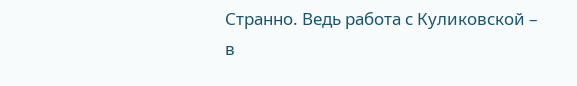Странно. Ведь работа с Куликовской – в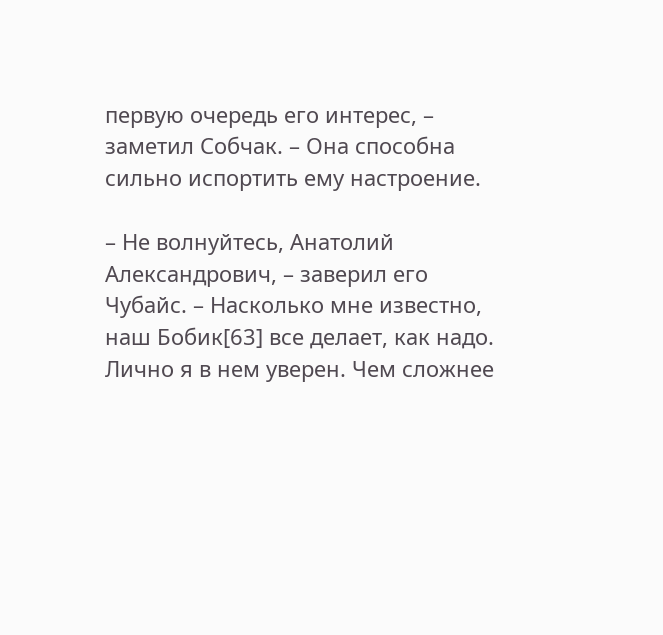первую очередь его интерес, – заметил Собчак. – Она способна сильно испортить ему настроение.

– Не волнуйтесь, Анатолий Александрович, – заверил его Чубайс. – Насколько мне известно, наш Бобик[63] все делает, как надо. Лично я в нем уверен. Чем сложнее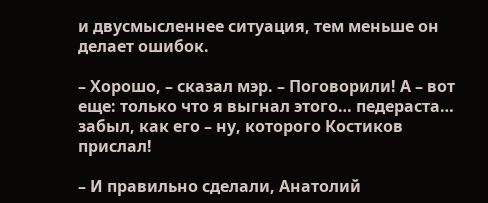и двусмысленнее ситуация, тем меньше он делает ошибок.

– Хорошо, – сказал мэр. – Поговорили! А – вот еще: только что я выгнал этого… педераста… забыл, как его – ну, которого Костиков прислал!

– И правильно сделали, Анатолий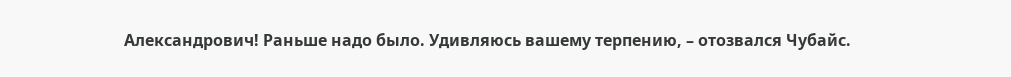Александрович! Раньше надо было. Удивляюсь вашему терпению, – отозвался Чубайс.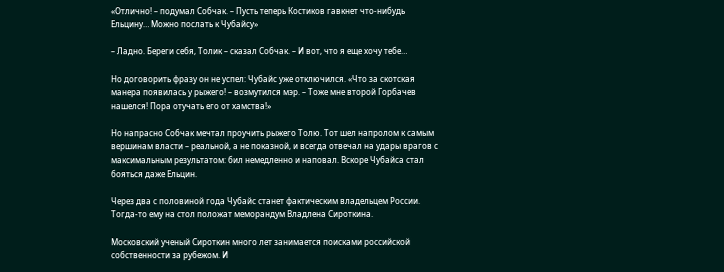«Отлично! – подумал Собчак. – Пусть теперь Костиков гавкнет что-нибудь Ельцину… Можно послать к Чубайсу»

– Ладно. Береги себя, Толик – сказал Собчак. – И вот, что я еще хочу тебе…

Но договорить фразу он не успел: Чубайс уже отключился. «Что за скотская манера появилась у рыжего! – возмутился мэр. – Тоже мне второй Горбачев нашелся! Пора отучать его от хамства!»

Но напрасно Собчак мечтал проучить рыжего Толю. Тот шел напролом к самым вершинам власти – реальной, а не показной, и всегда отвечал на удары врагов с максимальным результатом: бил немедленно и наповал. Вскоре Чубайса стал бояться даже Ельцин.

Через два с половиной года Чубайс станет фактическим владельцем России. Тогда-то ему на стол положат меморандум Владлена Сироткина.

Московский ученый Сироткин много лет занимается поисками российской собственности за рубежом. И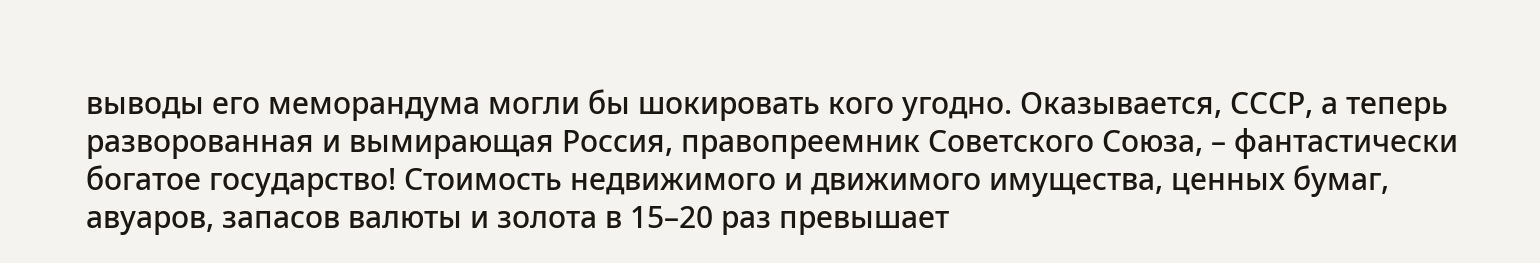выводы его меморандума могли бы шокировать кого угодно. Оказывается, СССР, а теперь разворованная и вымирающая Россия, правопреемник Советского Союза, – фантастически богатое государство! Стоимость недвижимого и движимого имущества, ценных бумаг, авуаров, запасов валюты и золота в 15–20 раз превышает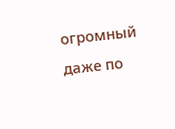огромный даже по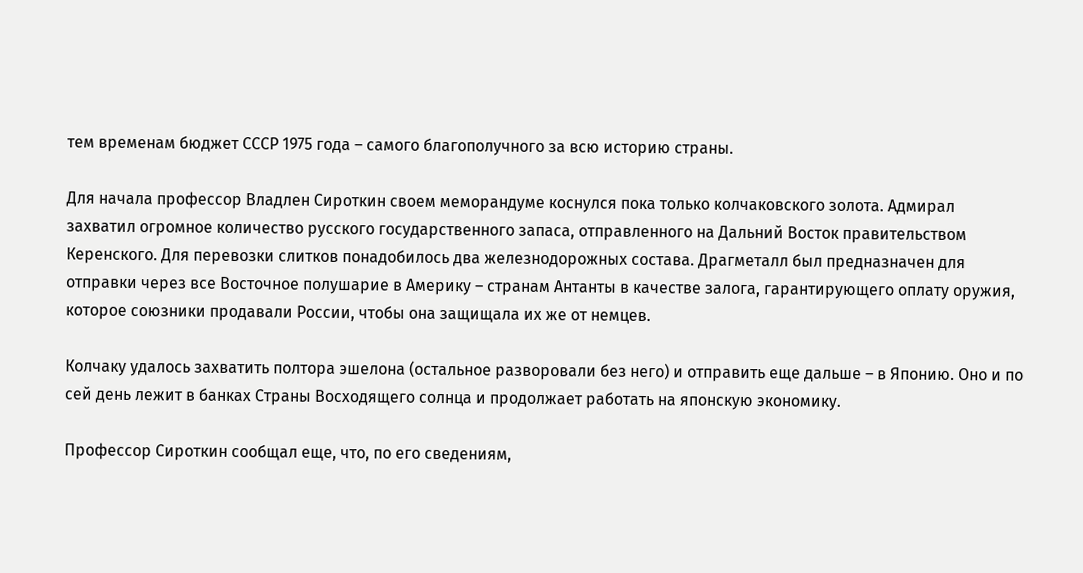тем временам бюджет СССР 1975 года – самого благополучного за всю историю страны.

Для начала профессор Владлен Сироткин своем меморандуме коснулся пока только колчаковского золота. Адмирал захватил огромное количество русского государственного запаса, отправленного на Дальний Восток правительством Керенского. Для перевозки слитков понадобилось два железнодорожных состава. Драгметалл был предназначен для отправки через все Восточное полушарие в Америку – странам Антанты в качестве залога, гарантирующего оплату оружия, которое союзники продавали России, чтобы она защищала их же от немцев.

Колчаку удалось захватить полтора эшелона (остальное разворовали без него) и отправить еще дальше – в Японию. Оно и по сей день лежит в банках Страны Восходящего солнца и продолжает работать на японскую экономику.

Профессор Сироткин сообщал еще, что, по его сведениям,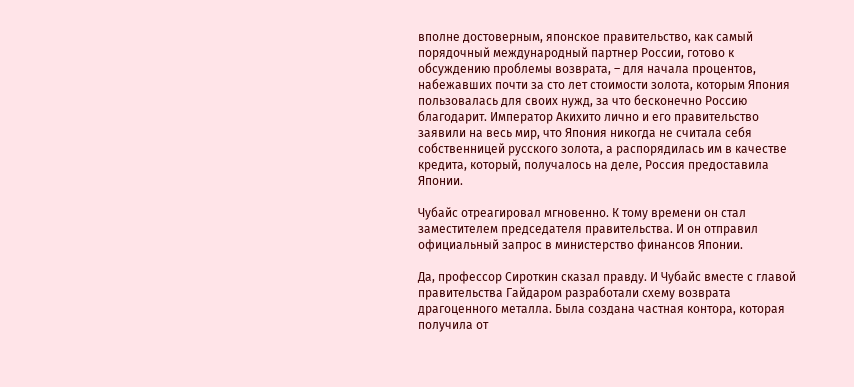вполне достоверным, японское правительство, как самый порядочный международный партнер России, готово к обсуждению проблемы возврата, – для начала процентов, набежавших почти за сто лет стоимости золота, которым Япония пользовалась для своих нужд, за что бесконечно Россию благодарит. Император Акихито лично и его правительство заявили на весь мир, что Япония никогда не считала себя собственницей русского золота, а распорядилась им в качестве кредита, который, получалось на деле, Россия предоставила Японии.

Чубайс отреагировал мгновенно. К тому времени он стал заместителем председателя правительства. И он отправил официальный запрос в министерство финансов Японии.

Да, профессор Сироткин сказал правду. И Чубайс вместе с главой правительства Гайдаром разработали схему возврата драгоценного металла. Была создана частная контора, которая получила от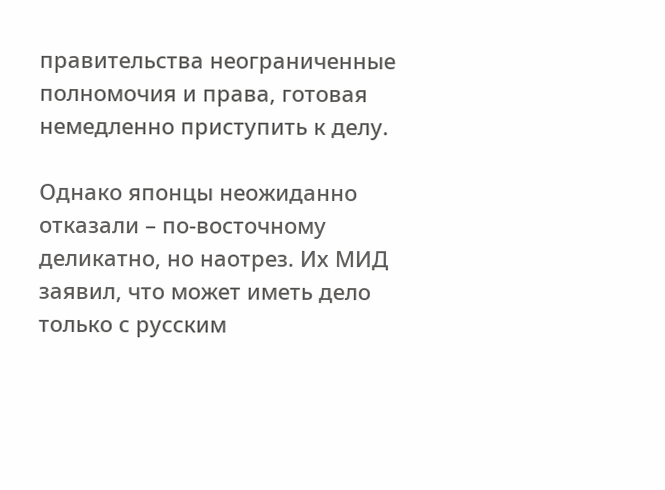правительства неограниченные полномочия и права, готовая немедленно приступить к делу.

Однако японцы неожиданно отказали – по-восточному деликатно, но наотрез. Их МИД заявил, что может иметь дело только с русским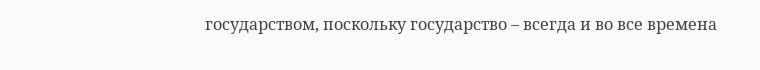государством, поскольку государство – всегда и во все времена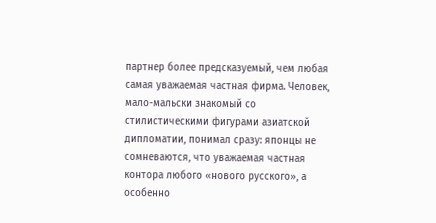партнер более предсказуемый, чем любая самая уважаемая частная фирма. Человек, мало-мальски знакомый со стилистическими фигурами азиатской дипломатии, понимал сразу: японцы не сомневаются, что уважаемая частная контора любого «нового русского», а особенно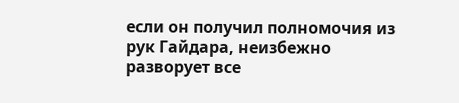если он получил полномочия из рук Гайдара, неизбежно разворует все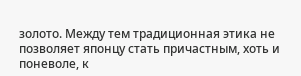золото. Между тем традиционная этика не позволяет японцу стать причастным, хоть и поневоле, к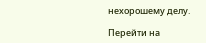нехорошему делу.

Перейти на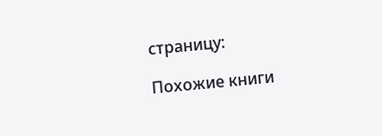страницу:

Похожие книги